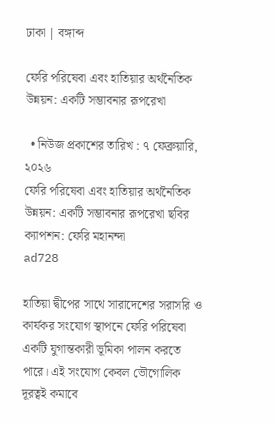ঢাকা | বঙ্গাব্দ

ফেরি পরিষেবা এবং হাতিয়ার অর্থনৈতিক উন্নয়ন: একটি সম্ভাবনার রূপরেখা

  • নিউজ প্রকাশের তারিখ : ৭ ফেব্রুয়ারি, ২০২৬
ফেরি পরিষেবা এবং হাতিয়ার অর্থনৈতিক উন্নয়ন: একটি সম্ভাবনার রূপরেখা ছবির ক্যাপশন: ফেরি মহানন্দা
ad728

হাতিয়া দ্বীপের সাথে সারাদেশের সরাসরি ও কার্যকর সংযোগ স্থাপনে ফেরি পরিষেবা একটি যুগান্তকারী ভূমিকা পালন করতে পারে। এই সংযোগ কেবল ভৌগোলিক দূরত্বই কমাবে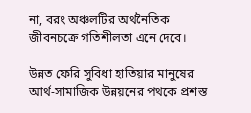না, বরং অঞ্চলটির অর্থনৈতিক জীবনচক্রে গতিশীলতা এনে দেবে।

উন্নত ফেরি সুবিধা হাতিয়ার মানুষের আর্থ-সামাজিক উন্নয়নের পথকে প্রশস্ত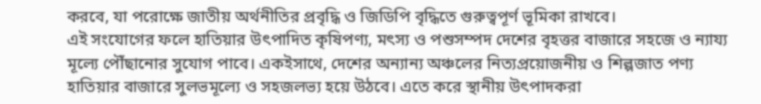করবে, যা পরোক্ষে জাতীয় অর্থনীতির প্রবৃদ্ধি ও জিডিপি বৃদ্ধিতে গুরুত্বপূর্ণ ভূমিকা রাখবে।
এই সংযোগের ফলে হাতিয়ার উৎপাদিত কৃষিপণ্য, মৎস্য ও পশুসম্পদ দেশের বৃহত্তর বাজারে সহজে ও ন্যায্য মূল্যে পৌঁছানোর সুযোগ পাবে। একইসাথে, দেশের অন্যান্য অঞ্চলের নিত্যপ্রয়োজনীয় ও শিল্পজাত পণ্য হাতিয়ার বাজারে সুলভমূল্যে ও সহজলভ্য হয়ে উঠবে। এতে করে স্থানীয় উৎপাদকরা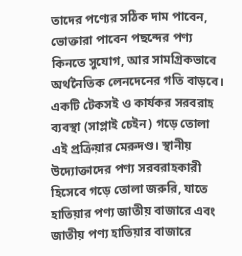তাদের পণ্যের সঠিক দাম পাবেন, ভোক্তারা পাবেন পছন্দের পণ্য কিনতে সুযোগ, আর সামগ্রিকভাবে অর্থনৈতিক লেনদেনের গতি বাড়বে।
একটি টেকসই ও কার্যকর সরবরাহ ব্যবস্থা (সাপ্লাই চেইন) গড়ে তোলা এই প্রক্রিয়ার মেরুদণ্ড। স্থানীয় উদ্যোক্তাদের পণ্য সরবরাহকারী হিসেবে গড়ে তোলা জরুরি, যাতে হাতিয়ার পণ্য জাতীয় বাজারে এবং জাতীয় পণ্য হাতিয়ার বাজারে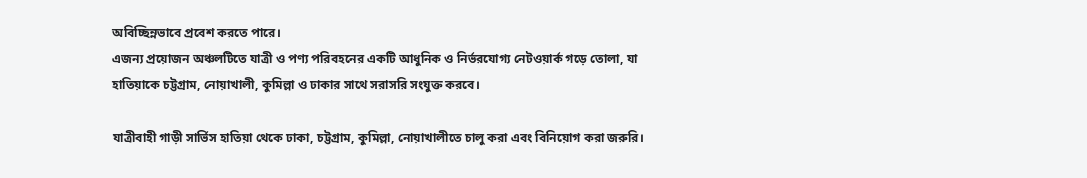অবিচ্ছিন্নভাবে প্রবেশ করতে পারে।
এজন্য প্রয়োজন অঞ্চলটিতে যাত্রী ও পণ্য পরিবহনের একটি আধুনিক ও নির্ভরযোগ্য নেটওয়ার্ক গড়ে তোলা, যা হাতিয়াকে চট্টগ্রাম, নোয়াখালী, কুমিল্লা ও ঢাকার সাথে সরাসরি সংযুক্ত করবে।

যাত্রীবাহী গাড়ী সার্ভিস হাতিয়া থেকে ঢাকা, চট্টগ্রাম, কুমিল্লা, নোয়াখালীতে চালু করা এবং বিনিয়োগ করা জরুরি।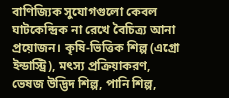বাণিজ্যিক সুযোগগুলো কেবল ঘাটকেন্দ্রিক না রেখে বৈচিত্র্য আনা প্রয়োজন। কৃষি-ভিত্তিক শিল্প (এগ্রো ইন্ডাস্ট্রি), মৎস্য প্রক্রিয়াকরণ, ভেষজ উদ্ভিদ শিল্প, পানি শিল্প,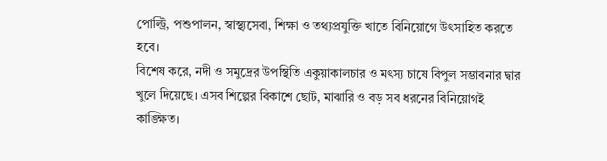পোল্ট্রি, পশুপালন, স্বাস্থ্যসেবা, শিক্ষা ও তথ্যপ্রযুক্তি খাতে বিনিয়োগে উৎসাহিত করতে হবে।
বিশেষ করে, নদী ও সমুদ্রের উপস্থিতি একুয়াকালচার ও মৎস্য চাষে বিপুল সম্ভাবনার দ্বার খুলে দিয়েছে। এসব শিল্পের বিকাশে ছোট, মাঝারি ও বড় সব ধরনের বিনিয়োগই কাঙ্ক্ষিত।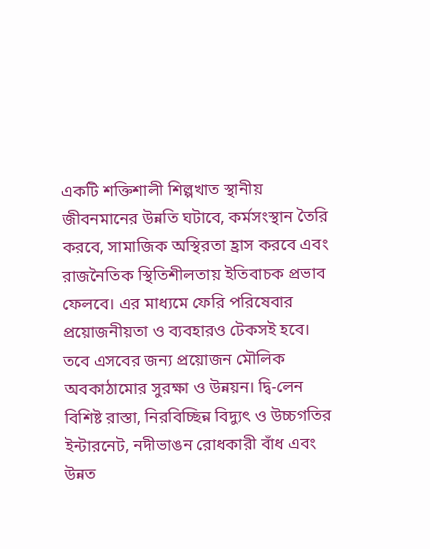একটি শক্তিশালী শিল্পখাত স্থানীয় জীবনমানের উন্নতি ঘটাবে, কর্মসংস্থান তৈরি করবে, সামাজিক অস্থিরতা হ্রাস করবে এবং রাজনৈতিক স্থিতিশীলতায় ইতিবাচক প্রভাব ফেলবে। এর মাধ্যমে ফেরি পরিষেবার প্রয়োজনীয়তা ও ব্যবহারও টেকসই হবে।
তবে এসবের জন্য প্রয়োজন মৌলিক অবকাঠামোর সুরক্ষা ও উন্নয়ন। দ্বি-লেন বিশিষ্ট রাস্তা, নিরবিচ্ছিন্ন বিদ্যুৎ ও উচ্চগতির ইন্টারনেট, নদীভাঙন রোধকারী বাঁধ এবং উন্নত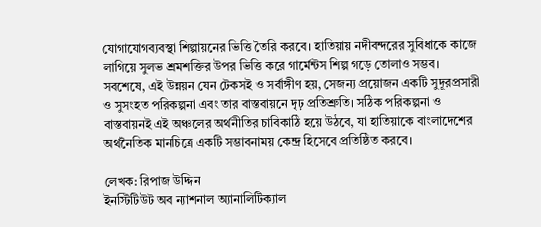যোগাযোগব্যবস্থা শিল্পায়নের ভিত্তি তৈরি করবে। হাতিয়ায় নদীবন্দরের সুবিধাকে কাজে লাগিয়ে সুলভ শ্রমশক্তির উপর ভিত্তি করে গার্মেন্টস শিল্প গড়ে তোলাও সম্ভব।
সবশেষে, এই উন্নয়ন যেন টেকসই ও সর্বাঙ্গীণ হয়, সেজন্য প্রয়োজন একটি সুদূরপ্রসারী ও সুসংহত পরিকল্পনা এবং তার বাস্তবায়নে দৃঢ় প্রতিশ্রুতি। সঠিক পরিকল্পনা ও বাস্তবায়নই এই অঞ্চলের অর্থনীতির চাবিকাঠি হয়ে উঠবে, যা হাতিয়াকে বাংলাদেশের অর্থনৈতিক মানচিত্রে একটি সম্ভাবনাময় কেন্দ্র হিসেবে প্রতিষ্ঠিত করবে।

লেখক: রিপাজ উদ্দিন
ইনস্টিটিউট অব ন্যাশনাল অ্যানালিটিক্যাল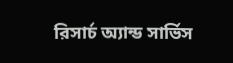রিসার্চ অ্যান্ড সার্ভিস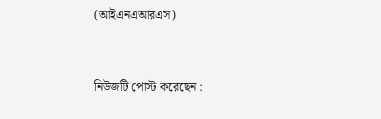(আইএনএআরএস)


নিউজটি পোস্ট করেছেন :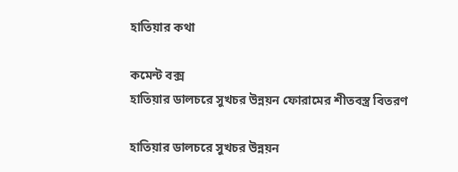হাতিয়ার কথা

কমেন্ট বক্স
হাতিয়ার ডালচরে সুখচর উন্নয়ন ফোরামের শীতবস্ত্র বিতরণ

হাতিয়ার ডালচরে সুখচর উন্নয়ন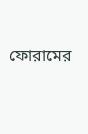ফোরামের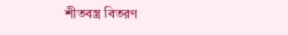শীতবস্ত্র বিতরণ